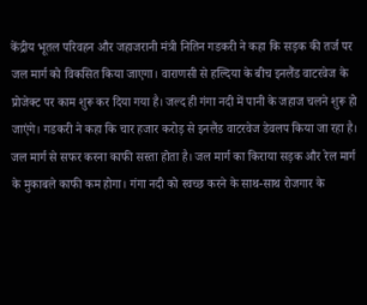केंद्रीय भूतल परिवहन और जहाजरानी मंत्री नितिन गडकरी ने कहा कि सड़क की तर्ज पर जल मार्ग को विकसित किया जाएगा। वाराणसी से हल्दिया के बीच इनलैंड वाटरवेज के प्रोजेक्ट पर काम शुरू कर दिया गया है। जल्द ही गंगा नदी में पानी के जहाज चलने शुरू हो जाएंगे। गडकरी ने कहा कि चार हजार करोड़ से इनलैंड वाटरवेज डेवलप किया जा रहा है।
जल मार्ग से सफर करना काफी सस्ता होता है। जल मार्ग का किराया सड़क और रेल मार्ग के मुकाबले काफी कम होगा। गंगा नदी को स्वच्छ करने के साथ-साथ रोजगार के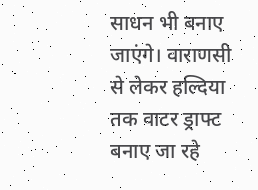साधन भी बनाए जाएंगे। वाराणसी से लेकर हल्दिया तक वाटर ड्राफ्ट बनाए जा रहे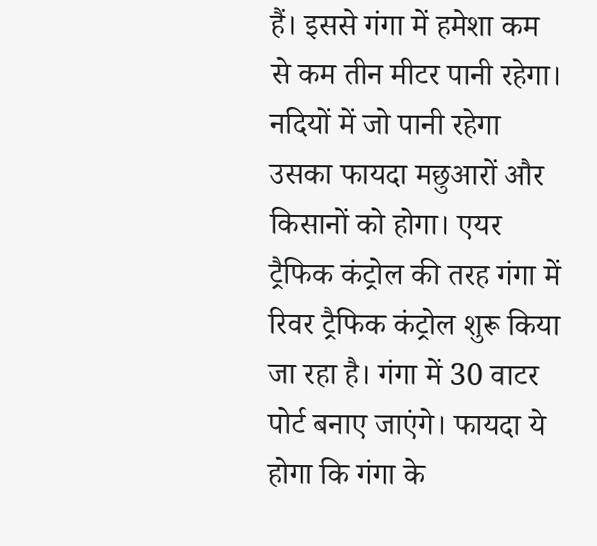हैं। इससे गंगा में हमेशा कम से कम तीन मीटर पानी रहेगा।
नदियों में जो पानी रहेगा उसका फायदा मछुआरों और किसानों को होगा। एयर ट्रैफिक कंट्रोल की तरह गंगा में रिवर ट्रैफिक कंट्रोल शुरू किया जा रहा है। गंगा में 30 वाटर पोर्ट बनाए जाएंगे। फायदा ये होगा कि गंगा के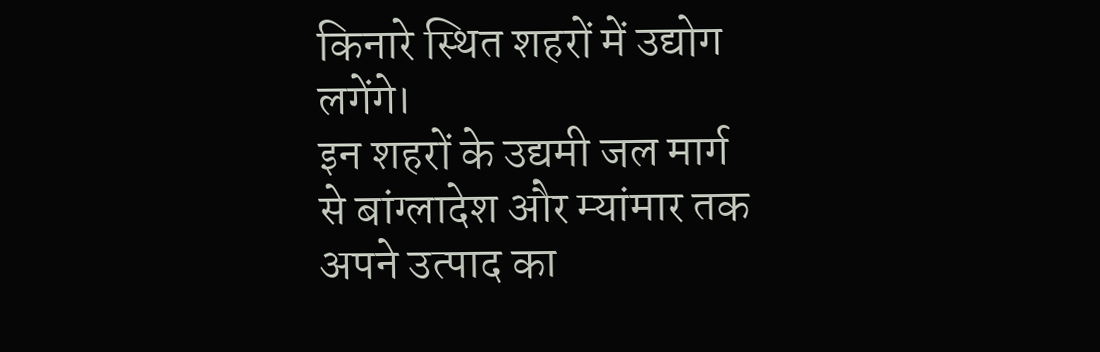किनारे स्थित शहरों में उद्योग लगेंगे।
इन शहरों के उद्यमी जल मार्ग से बांग्लादेश और म्यांमार तक अपने उत्पाद का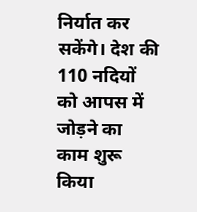निर्यात कर सकेंगे। देश की 110 नदियों को आपस में जोड़ने का काम शुरू किया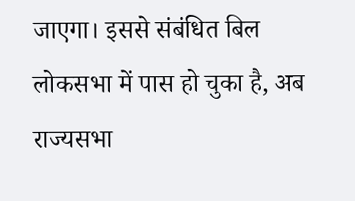जाएगा। इससे संबंधित बिल लोकसभा में पास हो चुका है, अब राज्यसभा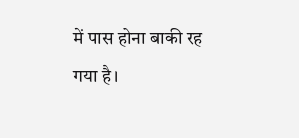में पास होना बाकी रह गया है।